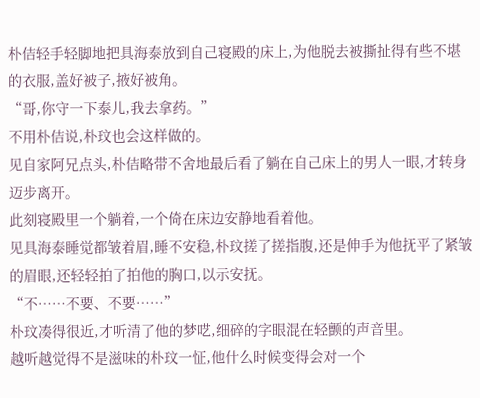朴佶轻手轻脚地把具海泰放到自己寝殿的床上,为他脱去被撕扯得有些不堪的衣服,盖好被子,掖好被角。
“哥,你守一下泰儿,我去拿药。”
不用朴佶说,朴玟也会这样做的。
见自家阿兄点头,朴佶略带不舍地最后看了躺在自己床上的男人一眼,才转身迈步离开。
此刻寝殿里一个躺着,一个倚在床边安静地看着他。
见具海泰睡觉都皱着眉,睡不安稳,朴玟搓了搓指腹,还是伸手为他抚平了紧皱的眉眼,还轻轻拍了拍他的胸口,以示安抚。
“不……不要、不要……”
朴玟凑得很近,才听清了他的梦呓,细碎的字眼混在轻颤的声音里。
越听越觉得不是滋味的朴玟一怔,他什么时候变得会对一个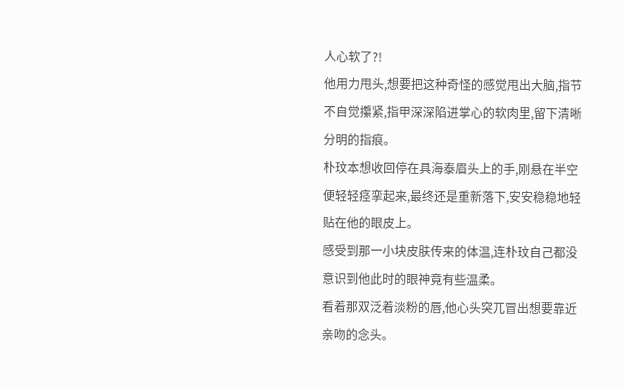人心软了?!
他用力甩头,想要把这种奇怪的感觉甩出大脑,指节不自觉攥紧,指甲深深陷进掌心的软肉里,留下清晰分明的指痕。
朴玟本想收回停在具海泰眉头上的手,刚悬在半空便轻轻痉挛起来,最终还是重新落下,安安稳稳地轻贴在他的眼皮上。
感受到那一小块皮肤传来的体温,连朴玟自己都没意识到他此时的眼神竟有些温柔。
看着那双泛着淡粉的唇,他心头突兀冒出想要靠近亲吻的念头。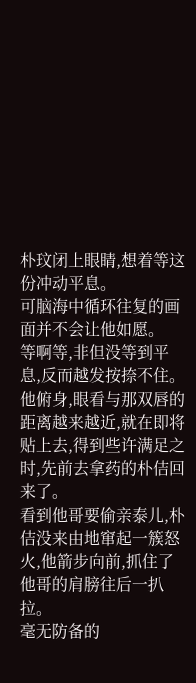朴玟闭上眼睛,想着等这份冲动平息。
可脑海中循环往复的画面并不会让他如愿。
等啊等,非但没等到平息,反而越发按捺不住。
他俯身,眼看与那双唇的距离越来越近,就在即将贴上去,得到些许满足之时,先前去拿药的朴佶回来了。
看到他哥要偷亲泰儿,朴佶没来由地窜起一簇怒火,他箭步向前,抓住了他哥的肩膀往后一扒拉。
毫无防备的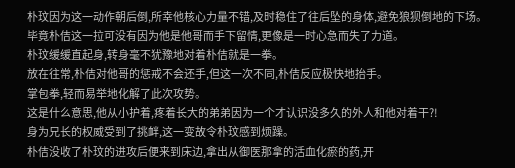朴玟因为这一动作朝后倒,所幸他核心力量不错,及时稳住了往后坠的身体,避免狼狈倒地的下场。
毕竟朴佶这一拉可没有因为他是他哥而手下留情,更像是一时心急而失了力道。
朴玟缓缓直起身,转身毫不犹豫地对着朴佶就是一拳。
放在往常,朴佶对他哥的惩戒不会还手,但这一次不同,朴佶反应极快地抬手。
掌包拳,轻而易举地化解了此次攻势。
这是什么意思,他从小护着,疼着长大的弟弟因为一个才认识没多久的外人和他对着干?!
身为兄长的权威受到了挑衅,这一变故令朴玟感到烦躁。
朴佶没收了朴玟的进攻后便来到床边,拿出从御医那拿的活血化瘀的药,开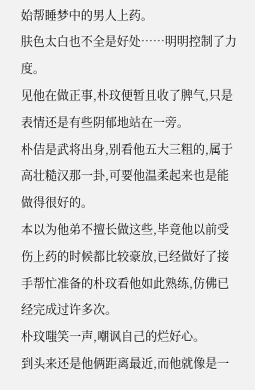始帮睡梦中的男人上药。
肤色太白也不全是好处……明明控制了力度。
见他在做正事,朴玟便暂且收了脾气,只是表情还是有些阴郁地站在一旁。
朴佶是武将出身,别看他五大三粗的,属于高壮糙汉那一卦,可要他温柔起来也是能做得很好的。
本以为他弟不擅长做这些,毕竟他以前受伤上药的时候都比较豪放,已经做好了接手帮忙准备的朴玟看他如此熟练,仿佛已经完成过许多次。
朴玟嗤笑一声,嘲讽自己的烂好心。
到头来还是他俩距离最近,而他就像是一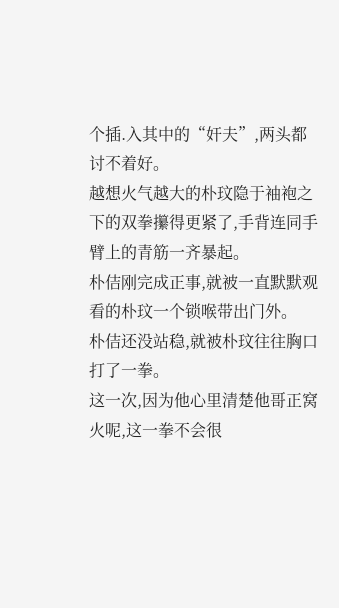个插.入其中的“奸夫”,两头都讨不着好。
越想火气越大的朴玟隐于袖袍之下的双拳攥得更紧了,手背连同手臂上的青筋一齐暴起。
朴佶刚完成正事,就被一直默默观看的朴玟一个锁喉带出门外。
朴佶还没站稳,就被朴玟往往胸口打了一拳。
这一次,因为他心里清楚他哥正窝火呢,这一拳不会很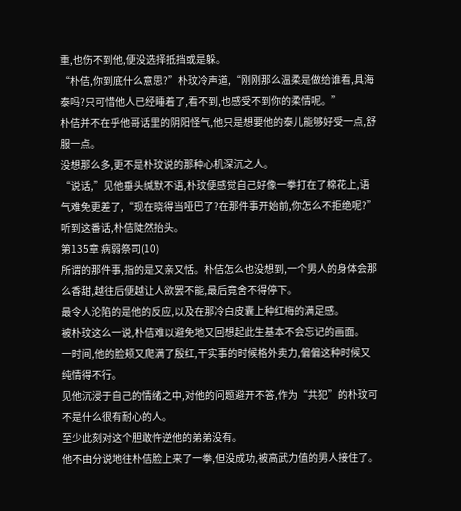重,也伤不到他,便没选择抵挡或是躲。
“朴佶,你到底什么意思?”朴玟冷声道,“刚刚那么温柔是做给谁看,具海泰吗?只可惜他人已经睡着了,看不到,也感受不到你的柔情呢。”
朴佶并不在乎他哥话里的阴阳怪气,他只是想要他的泰儿能够好受一点,舒服一点。
没想那么多,更不是朴玟说的那种心机深沉之人。
“说话,”见他垂头缄默不语,朴玟便感觉自己好像一拳打在了棉花上,语气难免更差了,“现在晓得当哑巴了?在那件事开始前,你怎么不拒绝呢?”
听到这番话,朴佶陡然抬头。
第135章 病弱祭司(10)
所谓的那件事,指的是又亲又恬。朴佶怎么也没想到,一个男人的身体会那么香甜,越往后便越让人欲罢不能,最后竟舍不得停下。
最令人沦陷的是他的反应,以及在那冷白皮囊上种红梅的满足感。
被朴玟这么一说,朴佶难以避免地又回想起此生基本不会忘记的画面。
一时间,他的脸颊又爬满了殷红,干实事的时候格外卖力,偏偏这种时候又纯情得不行。
见他沉浸于自己的情绪之中,对他的问题避开不答,作为“共犯”的朴玟可不是什么很有耐心的人。
至少此刻对这个胆敢忤逆他的弟弟没有。
他不由分说地往朴佶脸上来了一拳,但没成功,被高武力值的男人接住了。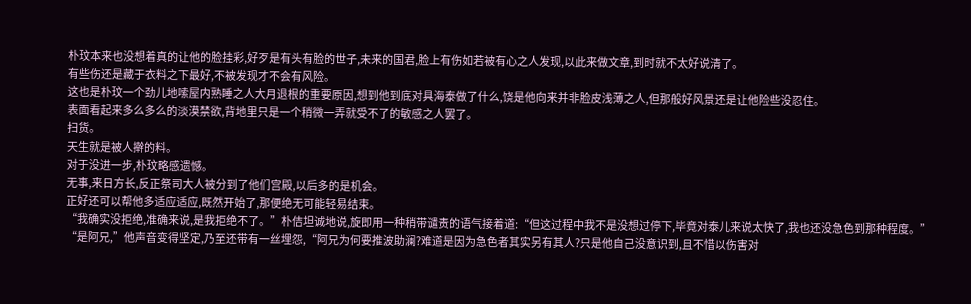朴玟本来也没想着真的让他的脸挂彩,好歹是有头有脸的世子,未来的国君,脸上有伤如若被有心之人发现,以此来做文章,到时就不太好说清了。
有些伤还是藏于衣料之下最好,不被发现才不会有风险。
这也是朴玟一个劲儿地嗦屋内熟睡之人大月退根的重要原因,想到他到底对具海泰做了什么,饶是他向来并非脸皮浅薄之人,但那般好风景还是让他险些没忍住。
表面看起来多么多么的淡漠禁欲,背地里只是一个稍微一弄就受不了的敏感之人罢了。
扫货。
天生就是被人擀的料。
对于没进一步,朴玟略感遗憾。
无事,来日方长,反正祭司大人被分到了他们宫殿,以后多的是机会。
正好还可以帮他多适应适应,既然开始了,那便绝无可能轻易结束。
“我确实没拒绝,准确来说,是我拒绝不了。”朴佶坦诚地说,旋即用一种稍带谴责的语气接着道:“但这过程中我不是没想过停下,毕竟对泰儿来说太快了,我也还没急色到那种程度。”
“是阿兄,”他声音变得坚定,乃至还带有一丝埋怨,“阿兄为何要推波助澜?难道是因为急色者其实另有其人?只是他自己没意识到,且不惜以伤害对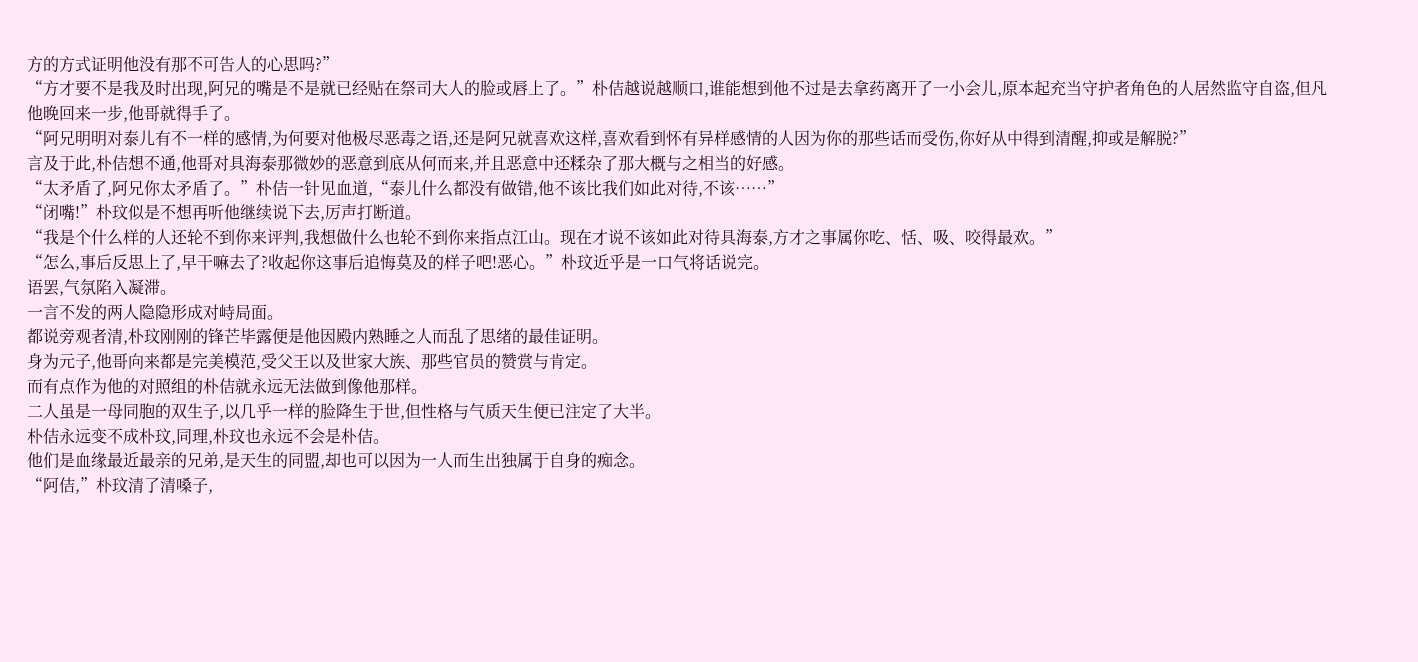方的方式证明他没有那不可告人的心思吗?”
“方才要不是我及时出现,阿兄的嘴是不是就已经贴在祭司大人的脸或唇上了。”朴佶越说越顺口,谁能想到他不过是去拿药离开了一小会儿,原本起充当守护者角色的人居然监守自盗,但凡他晚回来一步,他哥就得手了。
“阿兄明明对泰儿有不一样的感情,为何要对他极尽恶毒之语,还是阿兄就喜欢这样,喜欢看到怀有异样感情的人因为你的那些话而受伤,你好从中得到清醒,抑或是解脱?”
言及于此,朴佶想不通,他哥对具海泰那微妙的恶意到底从何而来,并且恶意中还糅杂了那大概与之相当的好感。
“太矛盾了,阿兄你太矛盾了。”朴佶一针见血道,“泰儿什么都没有做错,他不该比我们如此对待,不该……”
“闭嘴!”朴玟似是不想再听他继续说下去,厉声打断道。
“我是个什么样的人还轮不到你来评判,我想做什么也轮不到你来指点江山。现在才说不该如此对待具海泰,方才之事属你吃、恬、吸、咬得最欢。”
“怎么,事后反思上了,早干嘛去了?收起你这事后追悔莫及的样子吧!恶心。”朴玟近乎是一口气将话说完。
语罢,气氛陷入凝滞。
一言不发的两人隐隐形成对峙局面。
都说旁观者清,朴玟刚刚的锋芒毕露便是他因殿内熟睡之人而乱了思绪的最佳证明。
身为元子,他哥向来都是完美模范,受父王以及世家大族、那些官员的赞赏与肯定。
而有点作为他的对照组的朴佶就永远无法做到像他那样。
二人虽是一母同胞的双生子,以几乎一样的脸降生于世,但性格与气质天生便已注定了大半。
朴佶永远变不成朴玟,同理,朴玟也永远不会是朴佶。
他们是血缘最近最亲的兄弟,是天生的同盟,却也可以因为一人而生出独属于自身的痴念。
“阿佶,”朴玟清了清嗓子,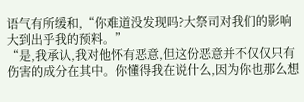语气有所缓和,“你难道没发现吗?大祭司对我们的影响大到出乎我的预料。”
“是,我承认,我对他怀有恶意,但这份恶意并不仅仅只有伤害的成分在其中。你懂得我在说什么,因为你也那么想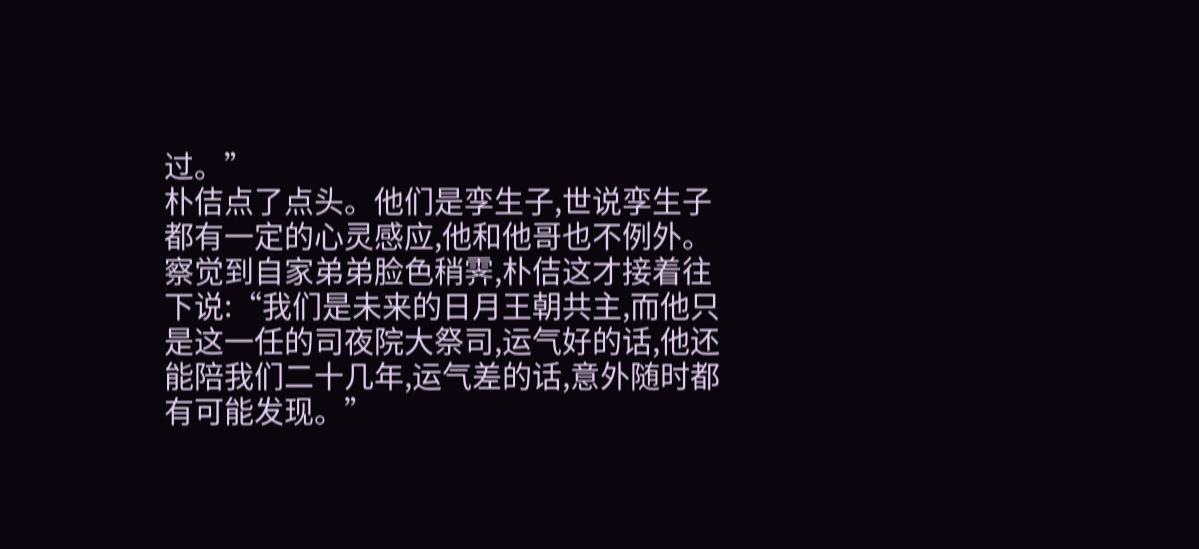过。”
朴佶点了点头。他们是孪生子,世说孪生子都有一定的心灵感应,他和他哥也不例外。
察觉到自家弟弟脸色稍霁,朴佶这才接着往下说:“我们是未来的日月王朝共主,而他只是这一任的司夜院大祭司,运气好的话,他还能陪我们二十几年,运气差的话,意外随时都有可能发现。”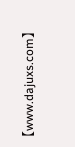【www.dajuxs.com】